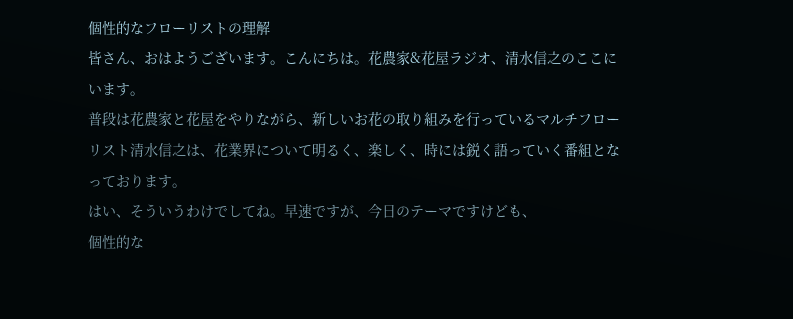個性的なフローリストの理解
皆さん、おはようございます。こんにちは。花農家&花屋ラジオ、清水信之のここにいます。
普段は花農家と花屋をやりながら、新しいお花の取り組みを行っているマルチフローリスト清水信之は、花業界について明るく、楽しく、時には鋭く語っていく番組となっております。
はい、そういうわけでしてね。早速ですが、今日のテーマですけども、
個性的な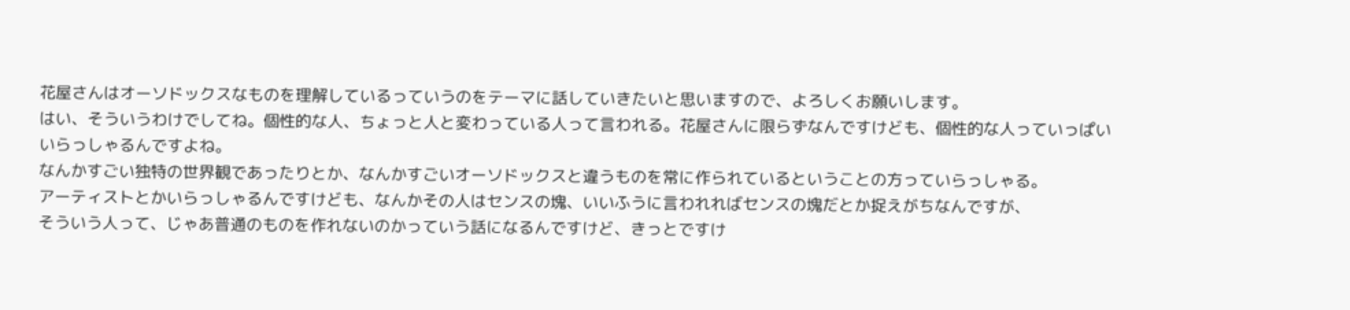花屋さんはオーソドックスなものを理解しているっていうのをテーマに話していきたいと思いますので、よろしくお願いします。
はい、そういうわけでしてね。個性的な人、ちょっと人と変わっている人って言われる。花屋さんに限らずなんですけども、個性的な人っていっぱいいらっしゃるんですよね。
なんかすごい独特の世界観であったりとか、なんかすごいオーソドックスと違うものを常に作られているということの方っていらっしゃる。
アーティストとかいらっしゃるんですけども、なんかその人はセンスの塊、いいふうに言われればセンスの塊だとか捉えがちなんですが、
そういう人って、じゃあ普通のものを作れないのかっていう話になるんですけど、きっとですけ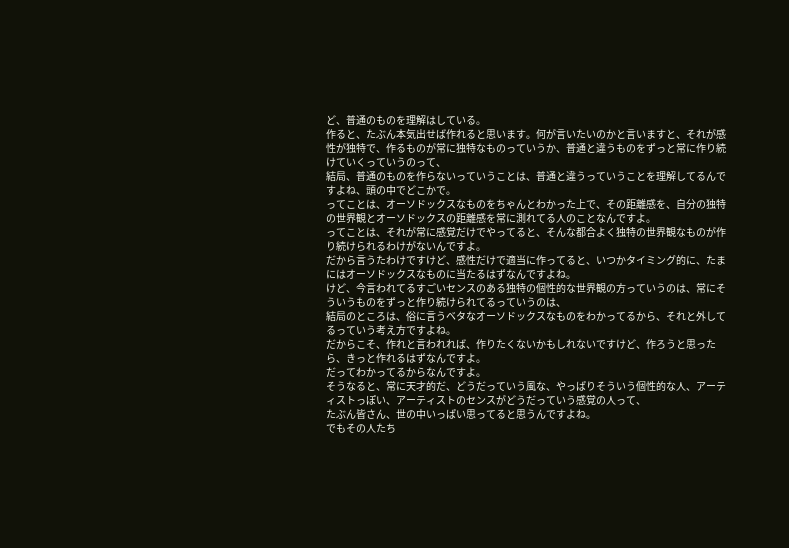ど、普通のものを理解はしている。
作ると、たぶん本気出せば作れると思います。何が言いたいのかと言いますと、それが感性が独特で、作るものが常に独特なものっていうか、普通と違うものをずっと常に作り続けていくっていうのって、
結局、普通のものを作らないっていうことは、普通と違うっていうことを理解してるんですよね、頭の中でどこかで。
ってことは、オーソドックスなものをちゃんとわかった上で、その距離感を、自分の独特の世界観とオーソドックスの距離感を常に測れてる人のことなんですよ。
ってことは、それが常に感覚だけでやってると、そんな都合よく独特の世界観なものが作り続けられるわけがないんですよ。
だから言うたわけですけど、感性だけで適当に作ってると、いつかタイミング的に、たまにはオーソドックスなものに当たるはずなんですよね。
けど、今言われてるすごいセンスのある独特の個性的な世界観の方っていうのは、常にそういうものをずっと作り続けられてるっていうのは、
結局のところは、俗に言うベタなオーソドックスなものをわかってるから、それと外してるっていう考え方ですよね。
だからこそ、作れと言われれば、作りたくないかもしれないですけど、作ろうと思ったら、きっと作れるはずなんですよ。
だってわかってるからなんですよ。
そうなると、常に天才的だ、どうだっていう風な、やっぱりそういう個性的な人、アーティストっぽい、アーティストのセンスがどうだっていう感覚の人って、
たぶん皆さん、世の中いっぱい思ってると思うんですよね。
でもその人たち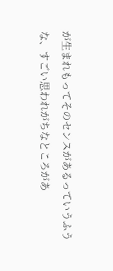が生まれもってそのセンスがあるっていうふうな、すごい思われがちなところがあ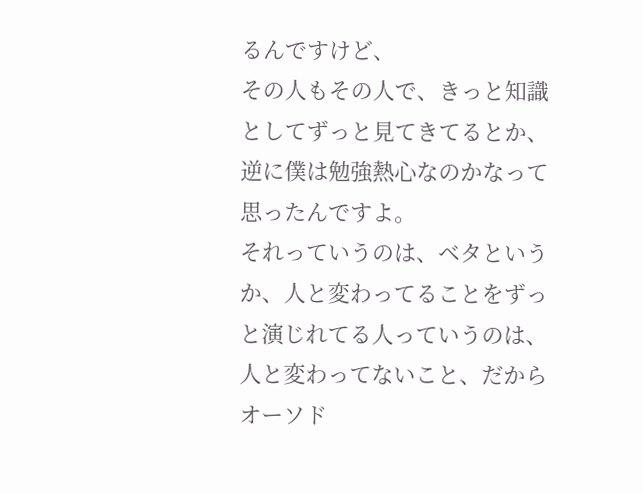るんですけど、
その人もその人で、きっと知識としてずっと見てきてるとか、逆に僕は勉強熱心なのかなって思ったんですよ。
それっていうのは、ベタというか、人と変わってることをずっと演じれてる人っていうのは、人と変わってないこと、だからオーソド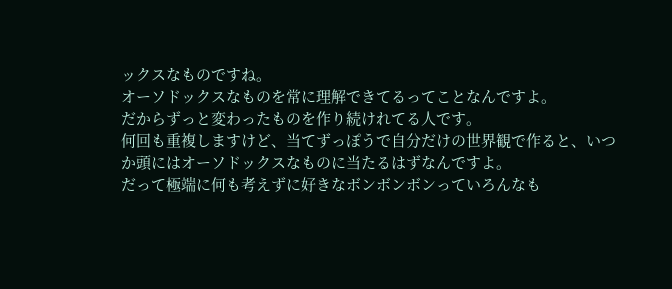ックスなものですね。
オーソドックスなものを常に理解できてるってことなんですよ。
だからずっと変わったものを作り続けれてる人です。
何回も重複しますけど、当てずっぽうで自分だけの世界観で作ると、いつか頭にはオーソドックスなものに当たるはずなんですよ。
だって極端に何も考えずに好きなボンボンボンっていろんなも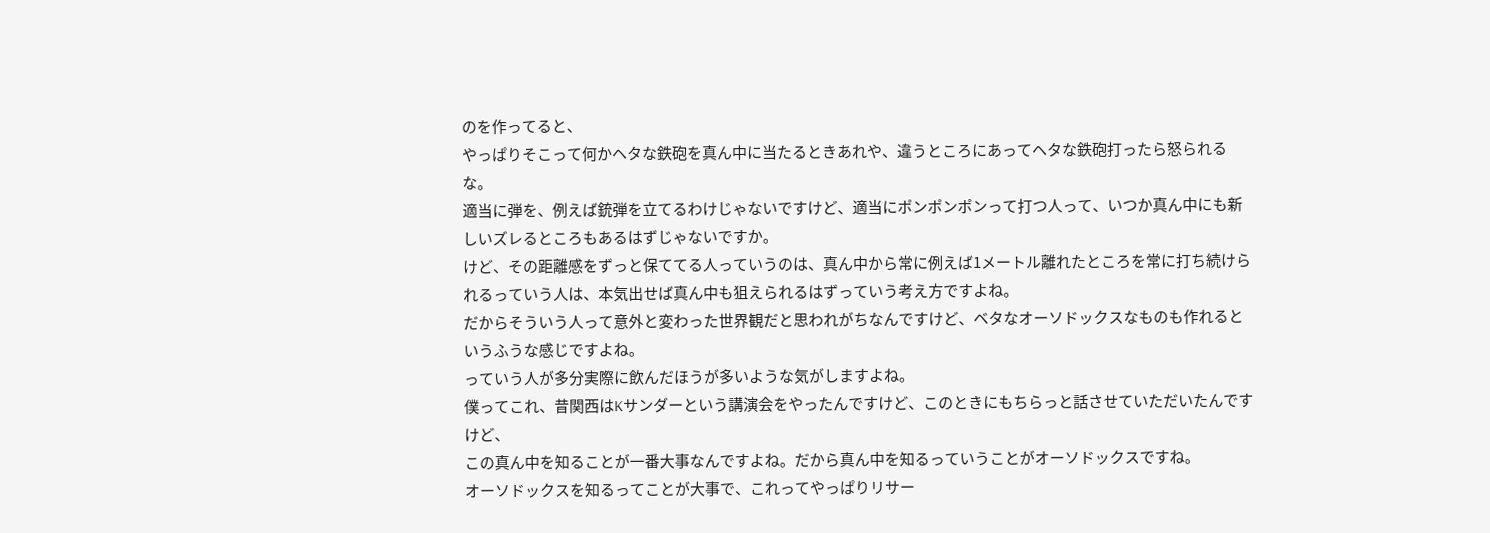のを作ってると、
やっぱりそこって何かヘタな鉄砲を真ん中に当たるときあれや、違うところにあってヘタな鉄砲打ったら怒られるな。
適当に弾を、例えば銃弾を立てるわけじゃないですけど、適当にポンポンポンって打つ人って、いつか真ん中にも新しいズレるところもあるはずじゃないですか。
けど、その距離感をずっと保ててる人っていうのは、真ん中から常に例えば1メートル離れたところを常に打ち続けられるっていう人は、本気出せば真ん中も狙えられるはずっていう考え方ですよね。
だからそういう人って意外と変わった世界観だと思われがちなんですけど、ベタなオーソドックスなものも作れるというふうな感じですよね。
っていう人が多分実際に飲んだほうが多いような気がしますよね。
僕ってこれ、昔関西はKサンダーという講演会をやったんですけど、このときにもちらっと話させていただいたんですけど、
この真ん中を知ることが一番大事なんですよね。だから真ん中を知るっていうことがオーソドックスですね。
オーソドックスを知るってことが大事で、これってやっぱりリサー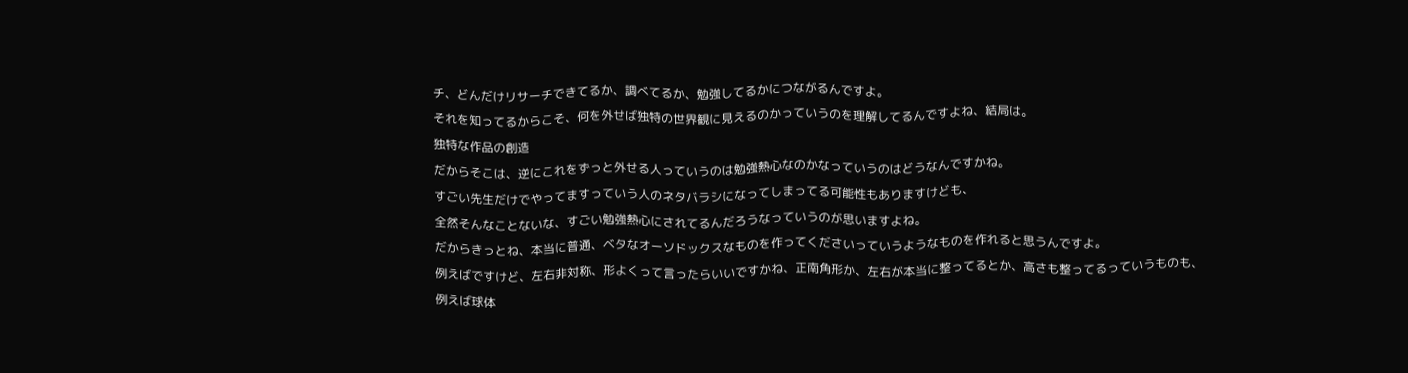チ、どんだけリサーチできてるか、調べてるか、勉強してるかにつながるんですよ。
それを知ってるからこそ、何を外せば独特の世界観に見えるのかっていうのを理解してるんですよね、結局は。
独特な作品の創造
だからそこは、逆にこれをずっと外せる人っていうのは勉強熱心なのかなっていうのはどうなんですかね。
すごい先生だけでやってますっていう人のネタバラシになってしまってる可能性もありますけども、
全然そんなことないな、すごい勉強熱心にされてるんだろうなっていうのが思いますよね。
だからきっとね、本当に普通、ベタなオーソドックスなものを作ってくださいっていうようなものを作れると思うんですよ。
例えばですけど、左右非対称、形よくって言ったらいいですかね、正南角形か、左右が本当に整ってるとか、高さも整ってるっていうものも、
例えば球体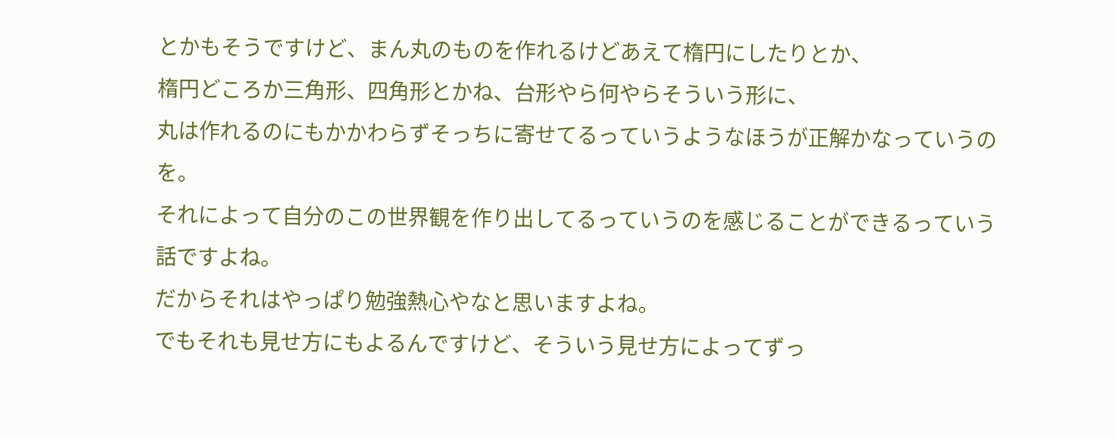とかもそうですけど、まん丸のものを作れるけどあえて楕円にしたりとか、
楕円どころか三角形、四角形とかね、台形やら何やらそういう形に、
丸は作れるのにもかかわらずそっちに寄せてるっていうようなほうが正解かなっていうのを。
それによって自分のこの世界観を作り出してるっていうのを感じることができるっていう話ですよね。
だからそれはやっぱり勉強熱心やなと思いますよね。
でもそれも見せ方にもよるんですけど、そういう見せ方によってずっ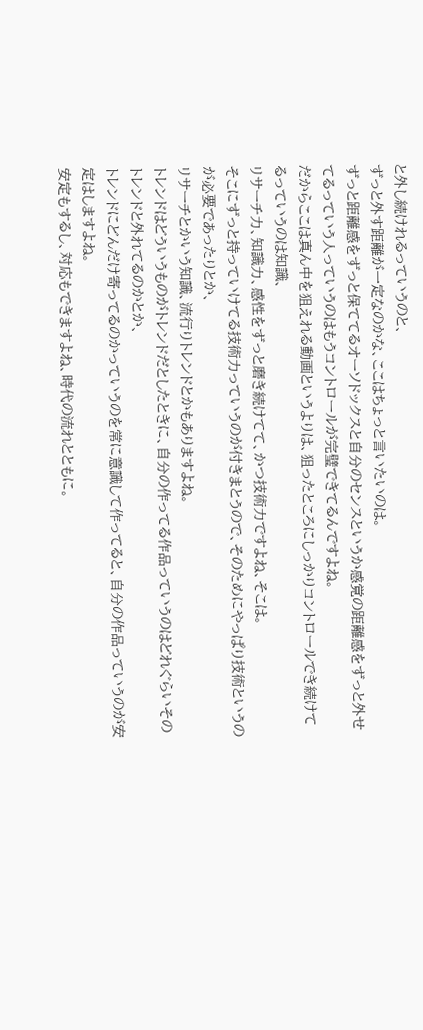と外し続けれるっていうのと、
ずっと外す距離が一定なのかな、ここはちょっと言いたいのは。
ずっと距離感をずっと保ててるオーソドックスと自分のセンスというか感覚の距離感をずっと外せてるっていう人っていうのはもうコントロールが完璧できてるんですよね。
だからここは真ん中を狙えれる動画というよりは、狙ったところにしっかりコントロールでき続けてるっていうのは知識、
リサーチ力、知識力、感性をずっと磨き続けてて、かつ技術力ですよね、そこは。
そこにずっと持っていけてる技術力っていうのが付きまとうので、そのためにやっぱり技術というのが必要であったりとか、
リサーチとかいう知識、流行りトレンドとかもありますよね。
トレンドはどういうものがトレンドだとしたときに、自分の作ってる作品っていうのはどれぐらいそのトレンドと外れてるのかとか、
トレンドにどんだけ寄ってるのかっていうのを常に意識して作ってると、自分の作品っていうのが安定はしますよね。
安定もするし、対応もできますよね、時代の流れとともに。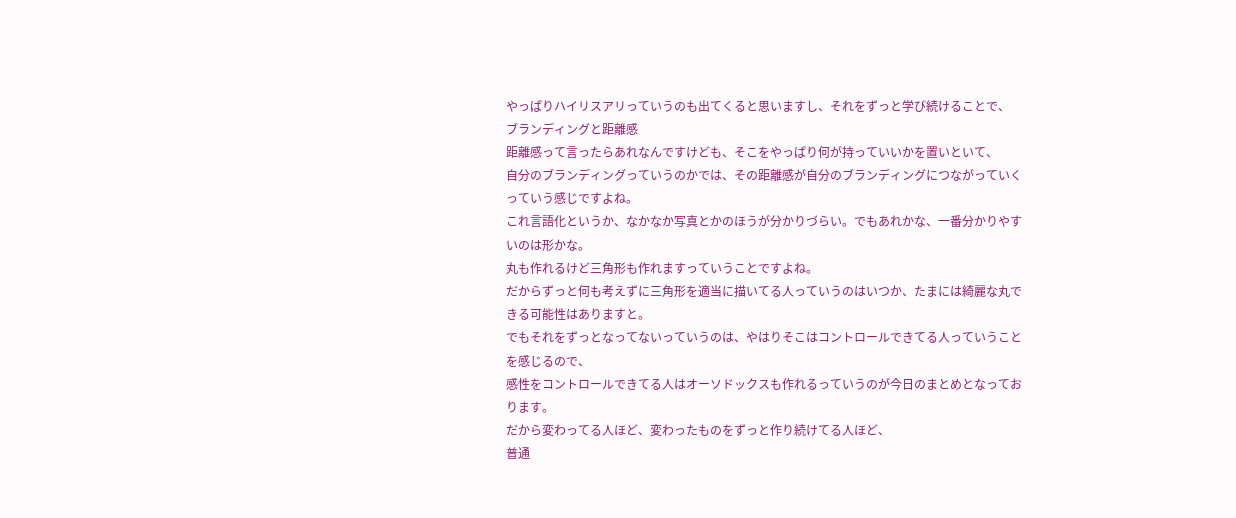やっぱりハイリスアリっていうのも出てくると思いますし、それをずっと学び続けることで、
ブランディングと距離感
距離感って言ったらあれなんですけども、そこをやっぱり何が持っていいかを置いといて、
自分のブランディングっていうのかでは、その距離感が自分のブランディングにつながっていくっていう感じですよね。
これ言語化というか、なかなか写真とかのほうが分かりづらい。でもあれかな、一番分かりやすいのは形かな。
丸も作れるけど三角形も作れますっていうことですよね。
だからずっと何も考えずに三角形を適当に描いてる人っていうのはいつか、たまには綺麗な丸できる可能性はありますと。
でもそれをずっとなってないっていうのは、やはりそこはコントロールできてる人っていうことを感じるので、
感性をコントロールできてる人はオーソドックスも作れるっていうのが今日のまとめとなっております。
だから変わってる人ほど、変わったものをずっと作り続けてる人ほど、
普通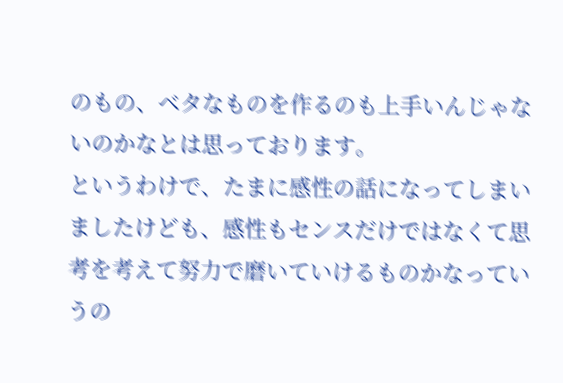のもの、ベタなものを作るのも上手いんじゃないのかなとは思っております。
というわけで、たまに感性の話になってしまいましたけども、感性もセンスだけではなくて思考を考えて努力で磨いていけるものかなっていうの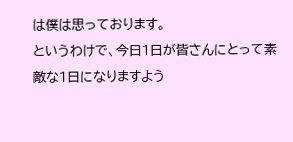は僕は思っております。
というわけで、今日1日が皆さんにとって素敵な1日になりますよう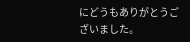にどうもありがとうございました。